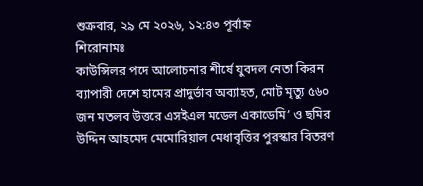শুক্রবার, ২৯ মে ২০২৬, ১২:৪৩ পূর্বাহ্ন
শিরোনামঃ
কাউন্সিলর পদে আলোচনার শীর্ষে যুবদল নেতা কিরন ব্যাপারী দেশে হামের প্রাদুর্ভাব অব্যাহত, মোট মৃত্যু ৫৬০ জন মতলব উত্তরে এসইএল মডেল একাডেমি’ ও ছমির উদ্দিন আহমেদ মেমোরিয়াল মেধাবৃত্তির পুরস্কার বিতরণ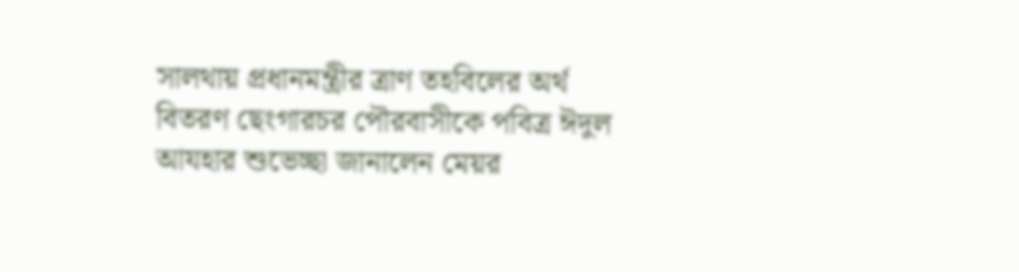সালথায় প্রধানমন্ত্রীর ত্রাণ তহবিলের অর্থ বিতরণ ছেংগারচর পৌরবাসীকে পবিত্র ঈদুল আযহার শুভেচ্ছা জানালেন মেয়র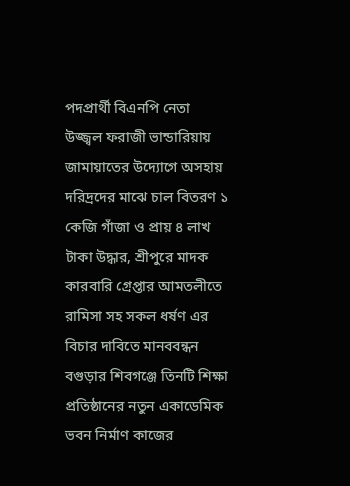পদপ্রার্থী বিএনপি নেতা উজ্জ্বল ফরাজী ভান্ডারিয়ায় জামায়াতের উদ্যোগে অসহায় দরিদ্রদের মাঝে চাল বিতরণ ১ কেজি গাঁজা ও প্রায় ৪ লাখ টাকা উদ্ধার, শ্রীপুরে মাদক কারবারি গ্রেপ্তার আমতলীতে রামিসা সহ সকল ধর্ষণ এর বিচার দাবিতে মানববন্ধন  বগুড়ার শিবগঞ্জে তিনটি শিক্ষা প্রতিষ্ঠানের নতুন একাডেমিক ভবন নির্মাণ কাজের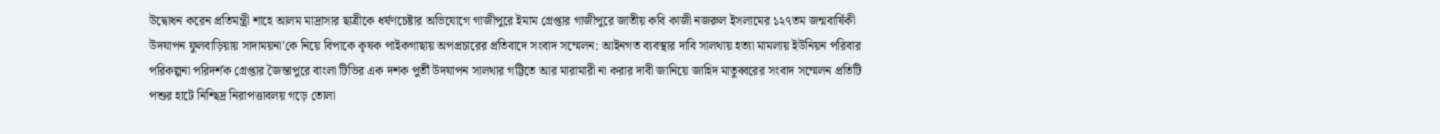উদ্বোধন করেন প্রতিমন্ত্রী শাহে আলম মাদ্রাসার ছাত্রীকে ধর্ষণচেষ্টার অভিযোগে গাজীপুরে ইমাম গ্রেপ্তার গাজীপুরে জাতীয় কবি কাজী নজরুল ইসলামের ১২৭তম জন্মবার্ষিকী উদযাপন ফুলবাড়িয়ায় সাদাময়না’কে নিয়ে বিপাকে কৃষক পাইকগাছায় অপপ্রচারের প্রতিবাদে সংবাদ সম্মেলন: আইনগত ব্যবস্থার দাবি সালথায় হত্যা মামলায় ইউনিয়ন পরিবার পরিকল্পনা পরিদর্শক গ্রেপ্তার জৈন্তাপুরে বাংলা টিভির এক দশক পুর্তী উদযাপন সালথার গট্টিতে আর মারামারী না করার দাবী জানিয়ে জাহিদ মাতুব্বরের সংবাদ সম্মেলন প্রতিটি পশুর হাটে নিশ্ছিদ্র নিরাপত্তাবলয় গড়ে তোলা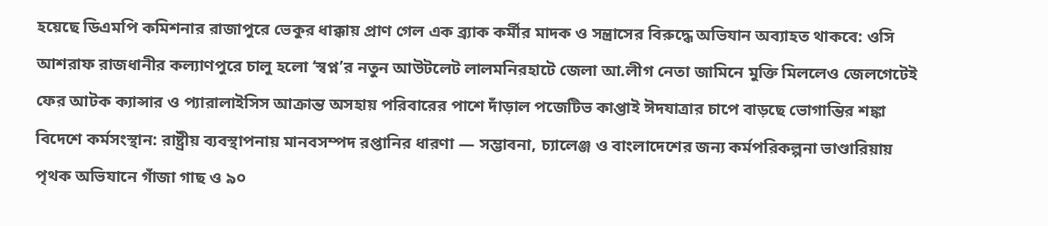হয়েছে ডিএমপি কমিশনার রাজাপুরে ভেকুর ধাক্কায় প্রাণ গেল এক ব্র্যাক কর্মীর মাদক ও সন্ত্রাসের বিরুদ্ধে অভিযান অব্যাহত থাকবে: ওসি আশরাফ রাজধানীর কল্যাণপুরে চালু হলো ‘স্বপ্ন’র নতুন আউটলেট লালমনিরহাটে জেলা আ.লীগ নেতা জামিনে মুক্তি মিললেও জেলগেটেই ফের আটক ক্যান্সার ও প্যারালাইসিস আক্রান্ত অসহায় পরিবারের পাশে দাঁড়াল পজেটিভ কাপ্তাই ঈদযাত্রার চাপে বাড়ছে ভোগান্তির শঙ্কা বিদেশে কর্মসংস্থান: রাষ্ট্রীয় ব্যবস্থাপনায় মানবসম্পদ রপ্তানির ধারণা — সম্ভাবনা, চ্যালেঞ্জ ও বাংলাদেশের জন্য কর্মপরিকল্পনা ভাণ্ডারিয়ায় পৃথক অভিযানে গাঁজা গাছ ও ৯০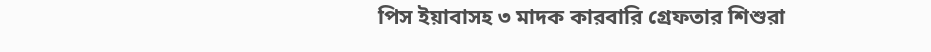পিস ইয়াবাসহ ৩ মাদক কারবারি গ্রেফতার শিশুরা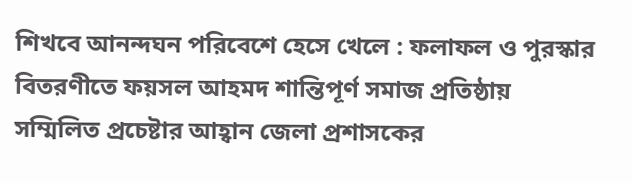শিখবে আনন্দঘন পরিবেশে হেসে খেলে : ফলাফল ও পুরস্কার বিতরণীতে ফয়সল আহমদ শান্তিপূর্ণ সমাজ প্রতিষ্ঠায় সম্মিলিত প্রচেষ্টার আহ্বান জেলা প্রশাসকের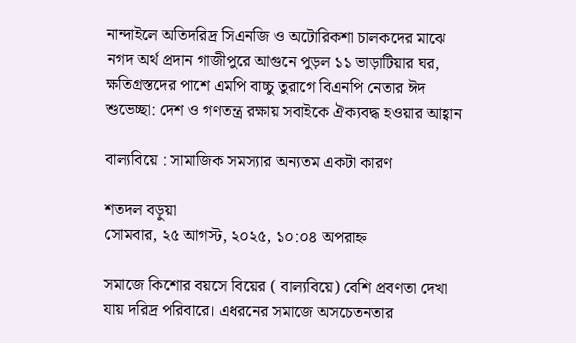নান্দাইলে অতিদরিদ্র সিএনজি ও অটোরিকশা চালকদের মাঝে নগদ অর্থ প্রদান গাজীপুরে আগুনে পুড়ল ১১ ভাড়াটিয়ার ঘর, ক্ষতিগ্রস্তদের পাশে এমপি বাচ্চু তুরাগে বিএনপি নেতার ঈদ শুভেচ্ছা: দেশ ও গণতন্ত্র রক্ষায় সবাইকে ঐক্যবদ্ধ হওয়ার আহ্বান

বাল্যবিয়ে : সামাজিক সমস্যার অন্যতম একটা কারণ

শতদল বড়ুয়া
সোমবার, ২৫ আগস্ট, ২০২৫, ১০:০৪ অপরাহ্ন

সমাজে কিশোর বয়সে বিয়ের ( বাল্যবিয়ে) বেশি প্রবণতা দেখা যায় দরিদ্র পরিবারে। এধরনের সমাজে অসচেতনতার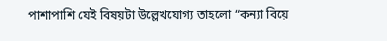পাশাপাশি যেই বিষয়টা উল্লেখযোগ্য তাহলো “কন্যা বিয়ে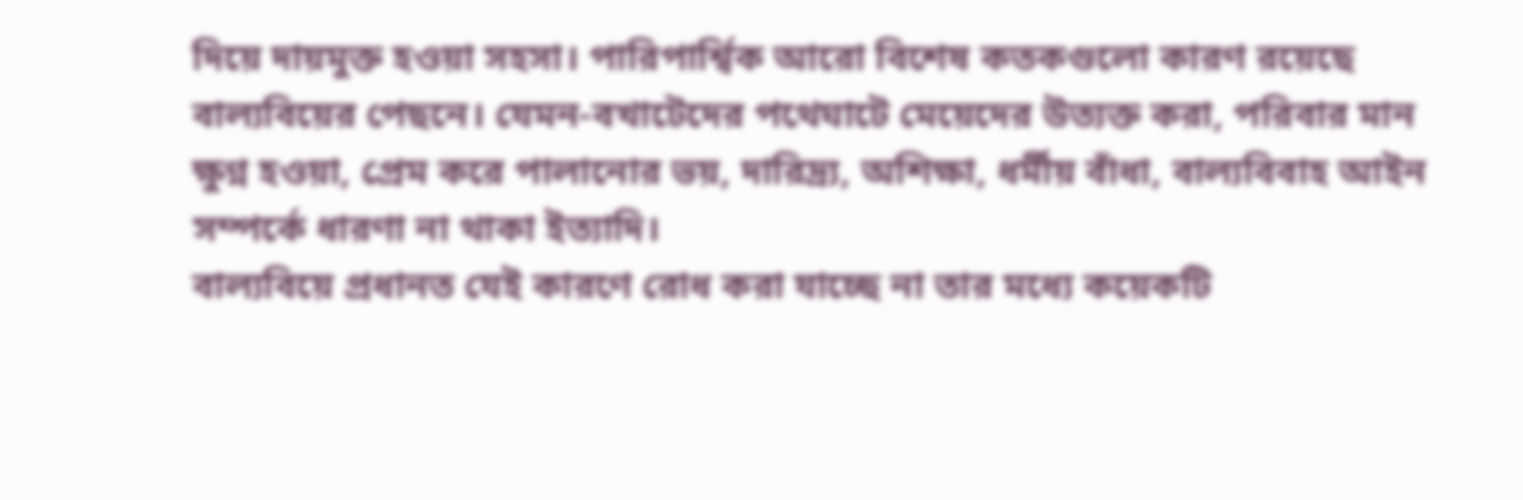দিয়ে দায়মুক্ত হওয়া সহসা। পারিপার্শ্বিক আরো বিশেষ কতকগুলো কারণ রয়েছে বাল্যবিয়ের পেছনে। যেমন-বখাটেদের পথেঘাটে মেয়েদের উত্যক্ত করা, পরিবার মান ক্ষুণ্ন হওয়া, প্রেম করে পালানোর ভয়, দারিদ্র্য, অশিক্ষা, ধর্মীয় বাঁধা, বাল্যবিবাহ আইন সম্পর্কে ধারণা না থাকা ইত্যাদি।
বাল্যবিয়ে প্রধানত যেই কারণে রোধ করা যাচ্ছে না তার মধ্যে কয়েকটি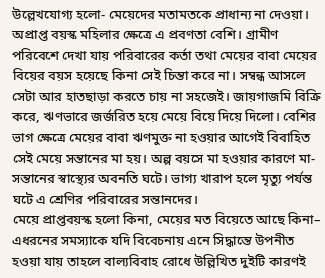উল্লেখযোগ্য হলো- মেয়েদের মতামতকে প্রাধান্য না দেওয়া। অপ্রাপ্ত বয়স্ক মহিলার ক্ষেত্রে এ প্রবণতা বেশি। গ্রামীণ পরিবেশে দেখা যায় পরিবারের কর্তা তথা মেয়ের বাবা মেয়ের বিয়ের বয়স হয়েছে কিনা সেই চিন্তা করে না। সম্বন্ধ আসলে সেটা আর হাতছাড়া করতে চায় না সহজেই। জায়গাজমি বিক্রি করে, ঋণভারে জর্জরিত হয়ে মেয়ে বিয়ে দিয়ে দিলো। বেশির ভাগ ক্ষেত্রে মেয়ের বাবা ঋণমুক্ত না হওয়ার আগেই বিবাহিত সেই মেয়ে সন্তানের মা হয়। অল্প বয়সে মা হওয়ার কারণে মা-সন্তানের স্বাস্থ্যের অবনতি ঘটে। ভাগ্য খারাপ হলে মৃত্যু পর্যন্ত ঘটে এ শ্রেণির পরিবারের সন্তানদের।
মেয়ে প্রাপ্তবয়স্ক হলো কিনা, মেয়ের মত বিয়েতে আছে কিনা– এধরনের সমস্যাকে যদি বিবেচনায় এনে সিদ্ধান্তে উপনীত হওয়া যায় তাহলে বাল্যবিবাহ রোধে উল্লিখিত দুইটি কারণই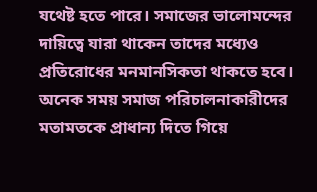যথেষ্ট হতে পারে। সমাজের ভালোমন্দের দায়িত্বে যারা থাকেন তাদের মধ্যেও প্রতিরোধের মনমানসিকতা থাকতে হবে। অনেক সময় সমাজ পরিচালনাকারীদের মতামতকে প্রাধান্য দিতে গিয়ে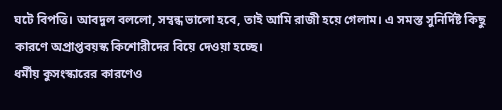ঘটে বিপত্তি। আবদুল বললো, সম্বন্ধ ভালো হবে, তাই আমি রাজী হয়ে গেলাম। এ সমস্ত সুনির্দিষ্ট কিছু কারণে অপ্রাপ্তবয়স্ক কিশোরীদের বিয়ে দেওয়া হচ্ছে।
ধর্মীয় কুসংস্কারের কারণেও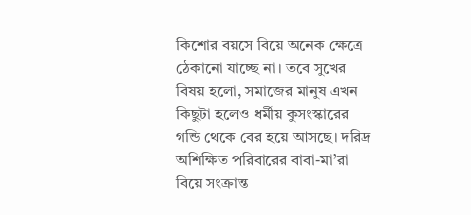কিশোর বয়সে বিয়ে অনেক ক্ষেত্রে ঠেকানো যাচ্ছে না। তবে সুখের বিষয় হলো, সমাজের মানুষ এখন কিছুটা হলেও ধর্মীয় কুসংস্কারের গন্ডি থেকে বের হয়ে আসছে। দরিদ্র অশিক্ষিত পরিবারের বাবা-মা’রা বিয়ে সংক্রান্ত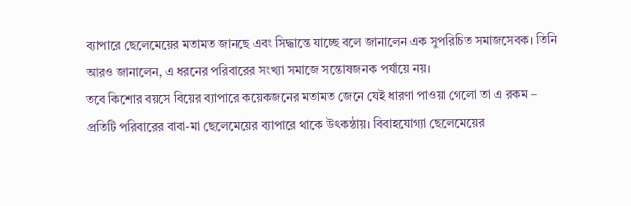ব্যাপারে ছেলেমেয়ের মতামত জানছে এবং সিদ্ধান্তে যাচ্ছে বলে জানালেন এক সুপরিচিত সমাজসেবক। তিনি আরও জানালেন, এ ধরনের পরিবারের সংখ্যা সমাজে সন্তোষজনক পর্যায়ে নয়।
তবে কিশোর বয়সে বিয়ের ব্যাপারে কয়েকজনের মতামত জেনে যেই ধারণা পাওয়া গেলো তা এ রকম – প্রতিটি পরিবারের বাবা-মা ছেলেমেয়ের ব্যাপারে থাকে উৎকন্ঠায়। বিবাহযোগ্যা ছেলেমেয়ের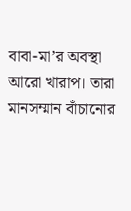বাবা-মা’র অবস্থা আরো খারাপ। তারা মানসম্মান বাঁচানোর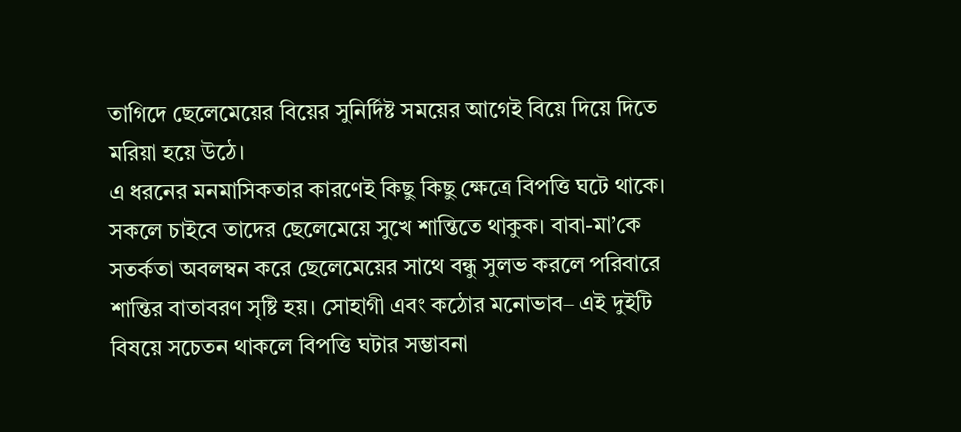তাগিদে ছেলেমেয়ের বিয়ের সুনির্দিষ্ট সময়ের আগেই বিয়ে দিয়ে দিতে মরিয়া হয়ে উঠে।
এ ধরনের মনমাসিকতার কারণেই কিছু কিছু ক্ষেত্রে বিপত্তি ঘটে থাকে। সকলে চাইবে তাদের ছেলেমেয়ে সুখে শান্তিতে থাকুক। বাবা-মা’কে সতর্কতা অবলম্বন করে ছেলেমেয়ের সাথে বন্ধু সুলভ করলে পরিবারে শান্তির বাতাবরণ সৃষ্টি হয়। সোহাগী এবং কঠোর মনোভাব– এই দুইটি বিষয়ে সচেতন থাকলে বিপত্তি ঘটার সম্ভাবনা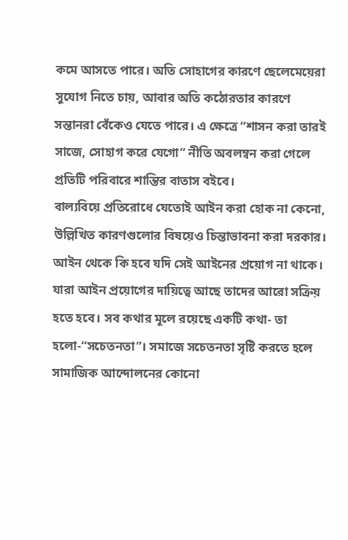কমে আসতে পারে। অতি সোহাগের কারণে ছেলেমেয়েরা সুযোগ নিতে চায়, আবার অতি কঠোরতার কারণে সন্তানরা বেঁকেও যেতে পারে। এ ক্ষেত্রে “শাসন করা তারই সাজে, সোহাগ করে যেগো” নীতি অবলম্বন করা গেলে প্রতিটি পরিবারে শান্তির বাতাস বইবে।
বাল্যবিয়ে প্রতিরোধে যেতোই আইন করা হোক না কেনো, উল্লিখিত কারণগুলোর বিষয়েও চিন্তাভাবনা করা দরকার। আইন থেকে কি হবে যদি সেই আইনের প্রয়োগ না থাকে। যারা আইন প্রয়োগের দায়িত্বে আছে তাদের আরো সক্রিয় হতে হবে। সব কথার মূলে রয়েছে একটি কথা- তা হলো-“সচেতনতা”। সমাজে সচেতনতা সৃষ্টি করতে হলে সামাজিক আন্দোলনের কোনো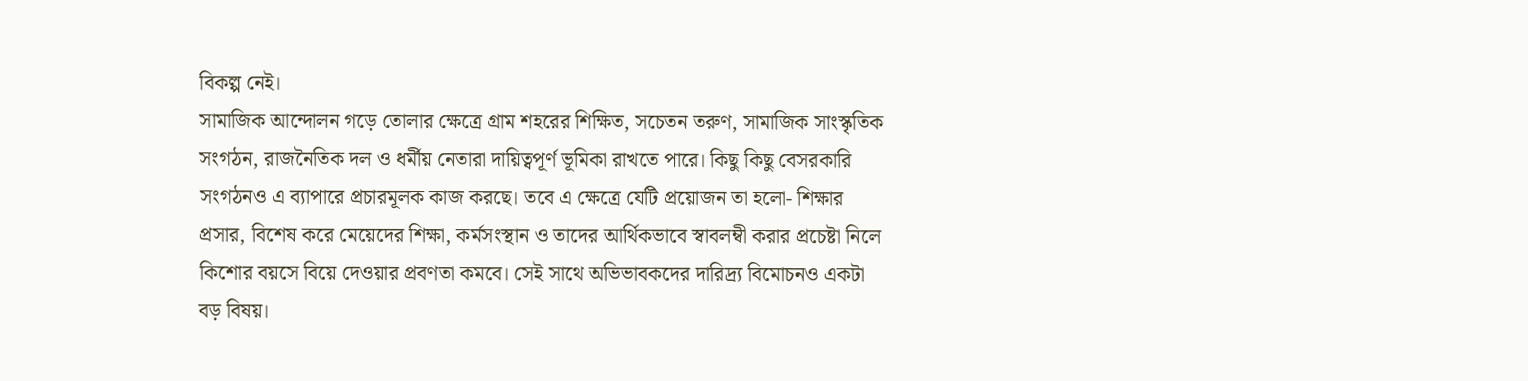বিকল্প নেই।
সামাজিক আন্দোলন গড়ে তোলার ক্ষেত্রে গ্রাম শহরের শিক্ষিত, সচেতন তরুণ, সামাজিক সাংস্কৃতিক সংগঠন, রাজনৈতিক দল ও ধর্মীয় নেতারা দায়িত্বপূর্ণ ভূমিকা রাখতে পারে। কিছু কিছু বেসরকারি সংগঠনও এ ব্যাপারে প্রচারমূলক কাজ করছে। তবে এ ক্ষেত্রে যেটি প্রয়োজন তা হলো- শিক্ষার প্রসার, বিশেষ করে মেয়েদের শিক্ষা, কর্মসংস্থান ও তাদের আর্থিকভাবে স্বাবলম্বী করার প্রচেষ্টা নিলে কিশোর বয়সে বিয়ে দেওয়ার প্রবণতা কমবে। সেই সাথে অভিভাবকদের দারিদ্র্য বিমোচনও একটা বড় বিষয়।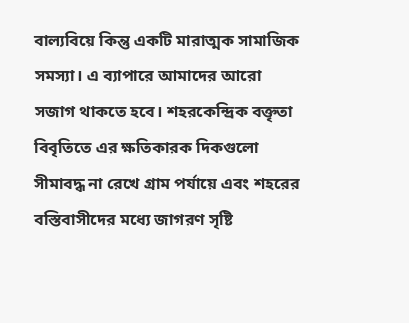বাল্যবিয়ে কিন্তু একটি মারাত্মক সামাজিক সমস্যা। এ ব্যাপারে আমাদের আরো সজাগ থাকতে হবে। শহরকেন্দ্রিক বক্তৃতা বিবৃতিতে এর ক্ষতিকারক দিকগুলো সীমাবদ্ধ না রেখে গ্রাম পর্যায়ে এবং শহরের বস্তিবাসীদের মধ্যে জাগরণ সৃষ্টি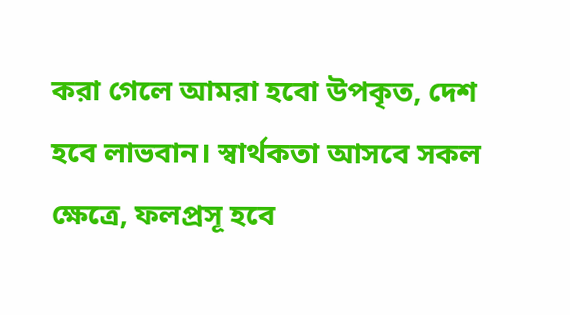করা গেলে আমরা হবো উপকৃত, দেশ হবে লাভবান। স্বার্থকতা আসবে সকল ক্ষেত্রে, ফলপ্রসূ হবে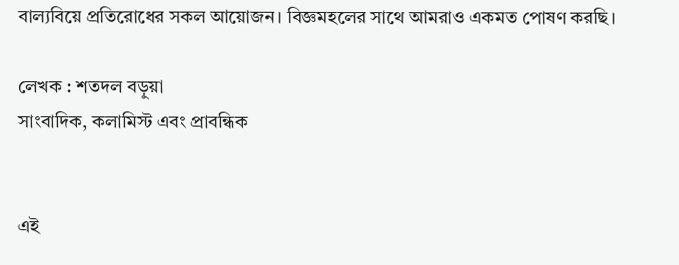বাল্যবিয়ে প্রতিরোধের সকল আয়োজন। বিজ্ঞমহলের সাথে আমরাও একমত পোষণ করছি।

লেখক : শতদল বড়ুয়া
সাংবাদিক, কলামিস্ট এবং প্রাবন্ধিক


এই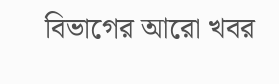বিভাগের আরো খবর